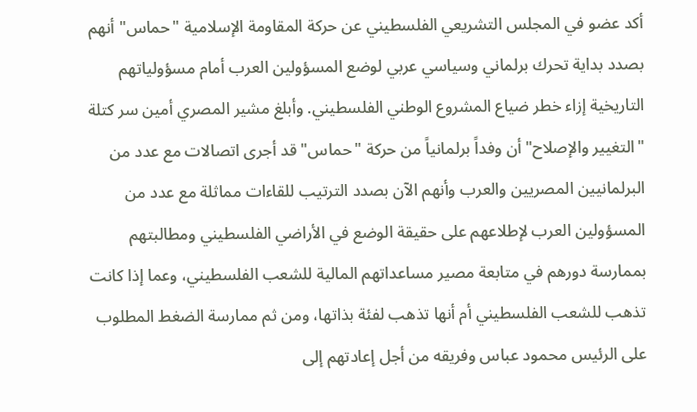أكد عضو في المجلس التشريعي الفلسطيني عن حركة المقاومة الإسلامية "حماس" أنهم بصدد بداية تحرك برلماني وسياسي عربي لوضع المسؤولين العرب أمام مسؤولياتهم التاريخية إزاء خطر ضياع المشروع الوطني الفلسطيني. وأبلغ مشير المصري أمين سر كتلة "التغيير والإصلاح" أن وفداً برلمانياً من حركة "حماس" قد أجرى اتصالات مع عدد من البرلمانيين المصريين والعرب وأنهم الآن بصدد الترتيب للقاءات مماثلة مع عدد من المسؤولين العرب لإطلاعهم على حقيقة الوضع في الأراضي الفلسطيني ومطالبتهم بممارسة دورهم في متابعة مصير مساعداتهم المالية للشعب الفلسطيني، وعما إذا كانت تذهب للشعب الفلسطيني أم أنها تذهب لفئة بذاتها، ومن ثم ممارسة الضغط المطلوب على الرئيس محمود عباس وفريقه من أجل إعادتهم إلى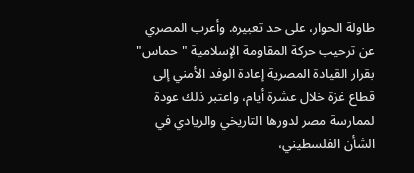طاولة الحوار، على حد تعبيره. وأعرب المصري عن ترحيب حركة المقاومة الإسلامية "حماس" بقرار القيادة المصرية إعادة الوفد الأمني إلى قطاع غزة خلال عشرة أيام، واعتبر ذلك عودة لممارسة مصر لدورها التاريخي والريادي في الشأن الفلسطيني،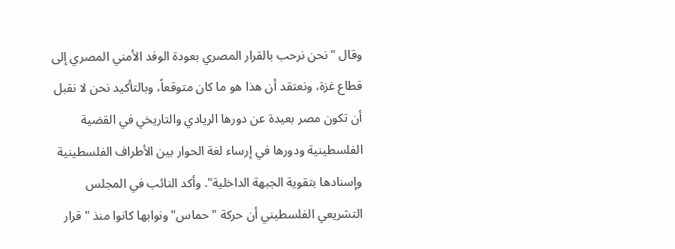وقال "نحن نرحب بالقرار المصري بعودة الوفد الأمني المصري إلى قطاع غزة، ونعتقد أن هذا هو ما كان متوقعاً، وبالتأكيد نحن لا نقبل أن تكون مصر بعيدة عن دورها الريادي والتاريخي في القضية الفلسطينية ودورها في إرساء لغة الحوار بين الأطراف الفلسطينية وإسنادها بتقوية الجبهة الداخلية". وأكد النائب في المجلس التشريعي الفلسطيني أن حركة "حماس" ونوابها كانوا منذ "قرار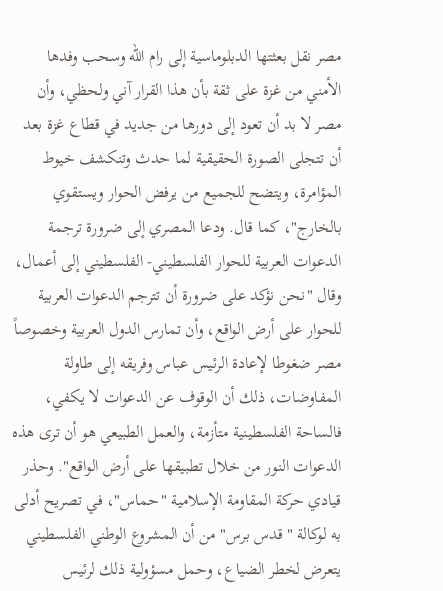مصر نقل بعثتها الدبلوماسية إلى رام الله وسحب وفدها الأمني من غزة على ثقة بأن هذا القرار آني ولحظي، وأن مصر لا بد أن تعود إلى دورها من جديد في قطاع غزة بعد أن تتجلى الصورة الحقيقية لما حدث وتنكشف خيوط المؤامرة، ويتضح للجميع من يرفض الحوار ويستقوي بالخارج"، كما قال. ودعا المصري إلى ضرورة ترجمة الدعوات العربية للحوار الفلسطيني- الفلسطيني إلى أعمال، وقال "نحن نؤكد على ضرورة أن تترجم الدعوات العربية للحوار على أرض الواقع، وأن تمارس الدول العربية وخصوصاً مصر ضغوطا لإعادة الرئيس عباس وفريقه إلى طاولة المفاوضات، ذلك أن الوقوف عن الدعوات لا يكفي، فالساحة الفلسطينية متأزمة، والعمل الطبيعي هو أن ترى هذه الدعوات النور من خلال تطبيقها على أرض الواقع". وحذر قيادي حركة المقاومة الإسلامية "حماس"، في تصريح أدلى به لوكالة "قدس برس" من أن المشروع الوطني الفلسطيني يتعرض لخطر الضياع، وحمل مسؤولية ذلك لرئيس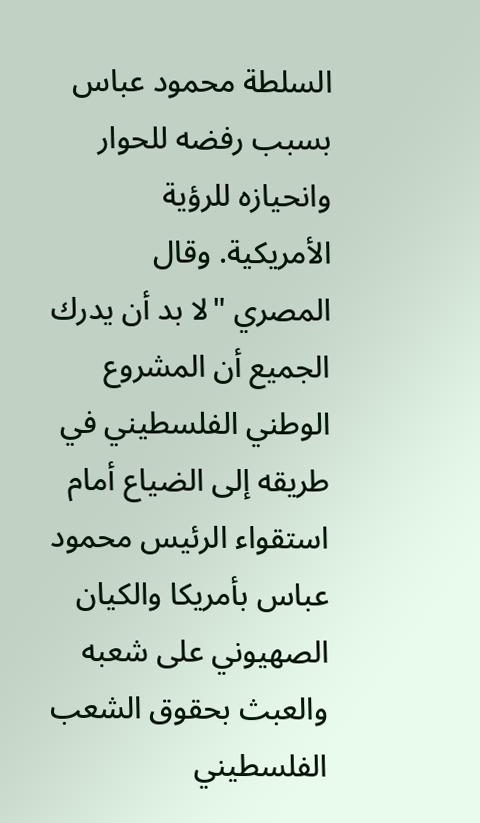السلطة محمود عباس بسبب رفضه للحوار وانحيازه للرؤية الأمريكية. وقال المصري "لا بد أن يدرك الجميع أن المشروع الوطني الفلسطيني في طريقه إلى الضياع أمام استقواء الرئيس محمود عباس بأمريكا والكيان الصهيوني على شعبه والعبث بحقوق الشعب الفلسطيني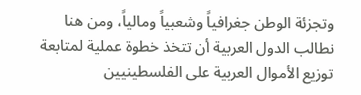وتجزئة الوطن جغرافياً وشعبياً ومالياً، ومن هنا نطالب الدول العربية أن تتخذ خطوة عملية لمتابعة توزيع الأموال العربية على الفلسطينيين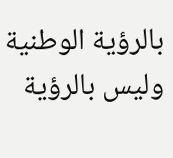بالرؤية الوطنية وليس بالرؤية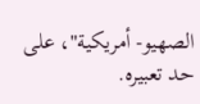الصهيو- أمريكية"، على حد تعبيره.